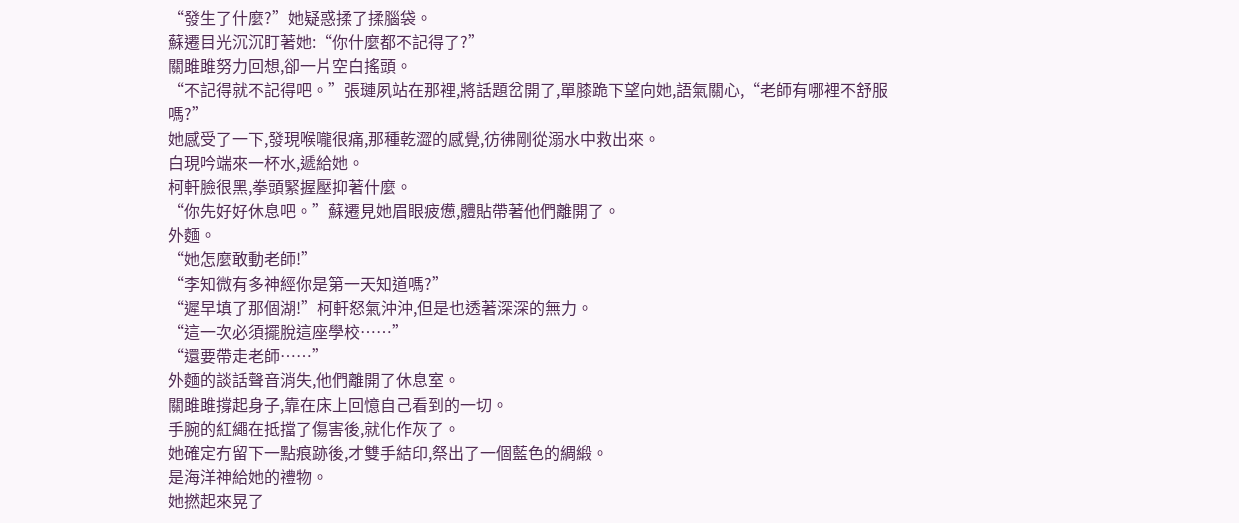“發生了什麼?”她疑惑揉了揉腦袋。
蘇遷目光沉沉盯著她:“你什麼都不記得了?”
關雎雎努力回想,卻一片空白搖頭。
“不記得就不記得吧。”張璉夙站在那裡,將話題岔開了,單膝跪下望向她,語氣關心,“老師有哪裡不舒服嗎?”
她感受了一下,發現喉嚨很痛,那種乾澀的感覺,彷彿剛從溺水中救出來。
白現吟端來一杯水,遞給她。
柯軒臉很黑,拳頭緊握壓抑著什麼。
“你先好好休息吧。”蘇遷見她眉眼疲憊,體貼帶著他們離開了。
外麵。
“她怎麼敢動老師!”
“李知微有多神經你是第一天知道嗎?”
“遲早填了那個湖!”柯軒怒氣沖沖,但是也透著深深的無力。
“這一次必須擺脫這座學校……”
“還要帶走老師……”
外麵的談話聲音消失,他們離開了休息室。
關雎雎撐起身子,靠在床上回憶自己看到的一切。
手腕的紅繩在抵擋了傷害後,就化作灰了。
她確定冇留下一點痕跡後,才雙手結印,祭出了一個藍色的綢緞。
是海洋神給她的禮物。
她撚起來晃了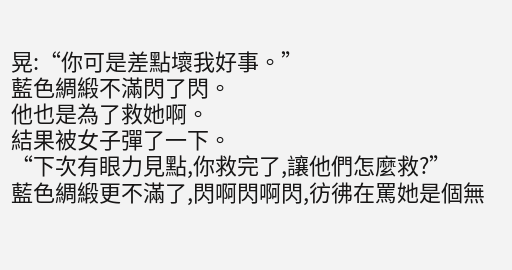晃:“你可是差點壞我好事。”
藍色綢緞不滿閃了閃。
他也是為了救她啊。
結果被女子彈了一下。
“下次有眼力見點,你救完了,讓他們怎麼救?”
藍色綢緞更不滿了,閃啊閃啊閃,彷彿在罵她是個無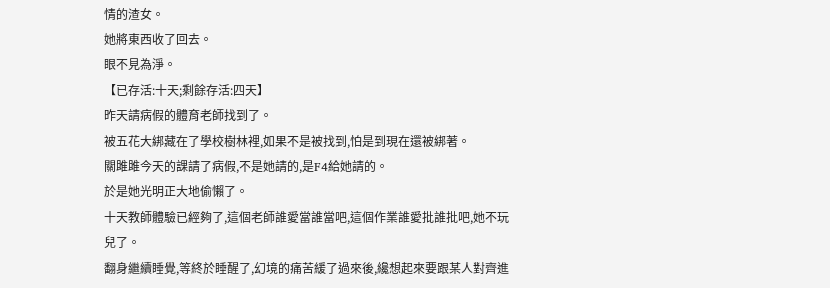情的渣女。
她將東西收了回去。
眼不見為淨。
【已存活:十天;剩餘存活:四天】
昨天請病假的體育老師找到了。
被五花大綁藏在了學校樹林裡,如果不是被找到,怕是到現在還被綁著。
關雎雎今天的課請了病假,不是她請的,是F4給她請的。
於是她光明正大地偷懶了。
十天教師體驗已經夠了,這個老師誰愛當誰當吧,這個作業誰愛批誰批吧,她不玩兒了。
翻身繼續睡覺,等終於睡醒了,幻境的痛苦緩了過來後,纔想起來要跟某人對齊進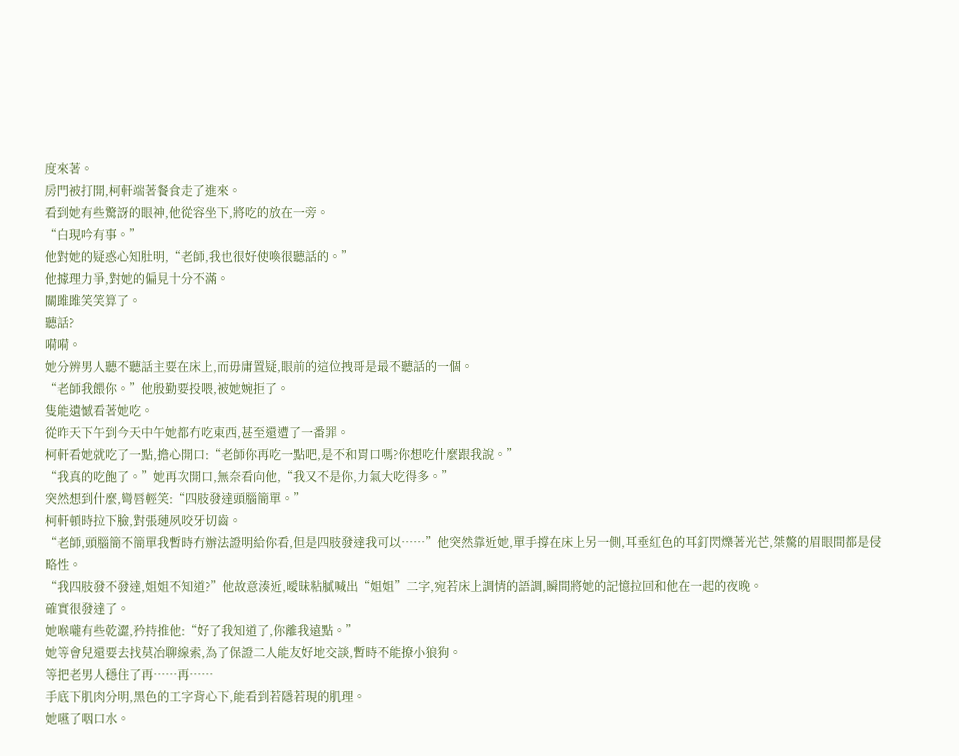度來著。
房門被打開,柯軒端著餐食走了進來。
看到她有些驚訝的眼神,他從容坐下,將吃的放在一旁。
“白現吟有事。”
他對她的疑惑心知肚明,“老師,我也很好使喚很聽話的。”
他據理力爭,對她的偏見十分不滿。
關雎雎笑笑算了。
聽話?
嗬嗬。
她分辨男人聽不聽話主要在床上,而毋庸置疑,眼前的這位拽哥是最不聽話的一個。
“老師我餵你。”他殷勤要投喂,被她婉拒了。
隻能遺憾看著她吃。
從昨天下午到今天中午她都冇吃東西,甚至還遭了一番罪。
柯軒看她就吃了一點,擔心開口:“老師你再吃一點吧,是不和胃口嗎?你想吃什麼跟我說。”
“我真的吃飽了。”她再次開口,無奈看向他,“我又不是你,力氣大吃得多。”
突然想到什麼,彎唇輕笑:“四肢發達頭腦簡單。”
柯軒頓時拉下臉,對張璉夙咬牙切齒。
“老師,頭腦簡不簡單我暫時冇辦法證明給你看,但是四肢發達我可以……”他突然靠近她,單手撐在床上另一側,耳垂紅色的耳釘閃爍著光芒,桀驁的眉眼間都是侵略性。
“我四肢發不發達,姐姐不知道?”他故意湊近,曖昧粘膩喊出“姐姐”二字,宛若床上調情的語調,瞬間將她的記憶拉回和他在一起的夜晚。
確實很發達了。
她喉嚨有些乾澀,矜持推他:“好了我知道了,你離我遠點。”
她等會兒還要去找莫冶聊線索,為了保證二人能友好地交談,暫時不能撩小狼狗。
等把老男人穩住了再……再……
手底下肌肉分明,黑色的工字背心下,能看到若隱若現的肌理。
她嚥了咽口水。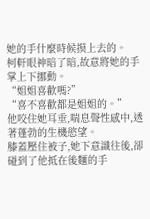她的手什麼時候摸上去的。
柯軒眼神暗了暗,故意將她的手掌上下挪動。
“姐姐喜歡嗎?”
“喜不喜歡都是姐姐的。”
他咬住她耳垂,喘息聲性感中,透著蓬勃的生機慾望。
膝蓋壓住被子,她下意識往後,卻碰到了他抵在後麵的手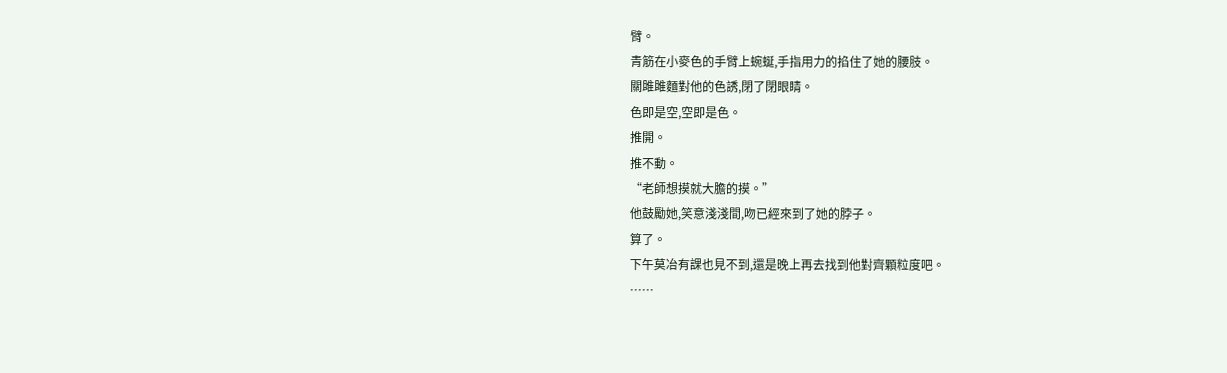臂。
青筋在小麥色的手臂上蜿蜒,手指用力的掐住了她的腰肢。
關雎雎麵對他的色誘,閉了閉眼睛。
色即是空,空即是色。
推開。
推不動。
“老師想摸就大膽的摸。”
他鼓勵她,笑意淺淺間,吻已經來到了她的脖子。
算了。
下午莫冶有課也見不到,還是晚上再去找到他對齊顆粒度吧。
……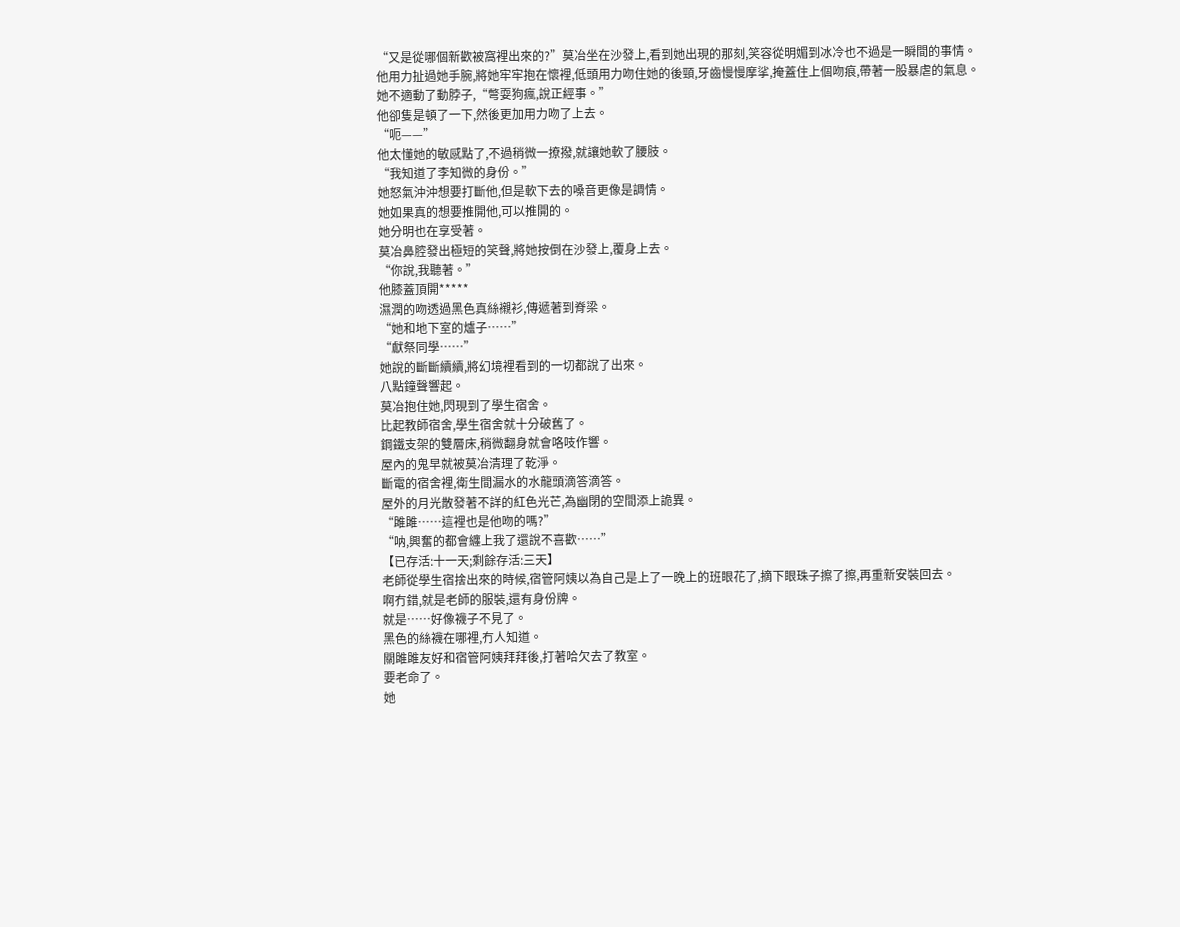“又是從哪個新歡被窩裡出來的?”莫冶坐在沙發上,看到她出現的那刻,笑容從明媚到冰冷也不過是一瞬間的事情。
他用力扯過她手腕,將她牢牢抱在懷裡,低頭用力吻住她的後頸,牙齒慢慢摩挲,掩蓋住上個吻痕,帶著一股暴虐的氣息。
她不適動了動脖子,“彆耍狗瘋,說正經事。”
他卻隻是頓了一下,然後更加用力吻了上去。
“呃——”
他太懂她的敏感點了,不過稍微一撩撥,就讓她軟了腰肢。
“我知道了李知微的身份。”
她怒氣沖沖想要打斷他,但是軟下去的嗓音更像是調情。
她如果真的想要推開他,可以推開的。
她分明也在享受著。
莫冶鼻腔發出極短的笑聲,將她按倒在沙發上,覆身上去。
“你說,我聽著。”
他膝蓋頂開*****
濕潤的吻透過黑色真絲襯衫,傳遞著到脊梁。
“她和地下室的爐子……”
“獻祭同學……”
她說的斷斷續續,將幻境裡看到的一切都說了出來。
八點鐘聲響起。
莫冶抱住她,閃現到了學生宿舍。
比起教師宿舍,學生宿舍就十分破舊了。
鋼鐵支架的雙層床,稍微翻身就會咯吱作響。
屋內的鬼早就被莫冶清理了乾淨。
斷電的宿舍裡,衛生間漏水的水龍頭滴答滴答。
屋外的月光散發著不詳的紅色光芒,為幽閉的空間添上詭異。
“雎雎……這裡也是他吻的嗎?”
“呐,興奮的都會纏上我了還說不喜歡……”
【已存活:十一天;剩餘存活:三天】
老師從學生宿捨出來的時候,宿管阿姨以為自己是上了一晚上的班眼花了,摘下眼珠子擦了擦,再重新安裝回去。
啊冇錯,就是老師的服裝,還有身份牌。
就是……好像襪子不見了。
黑色的絲襪在哪裡,冇人知道。
關雎雎友好和宿管阿姨拜拜後,打著哈欠去了教室。
要老命了。
她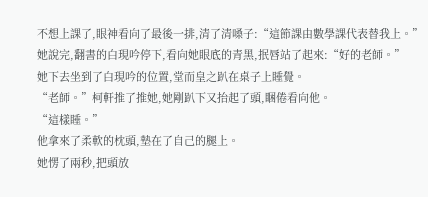不想上課了,眼神看向了最後一排,清了清嗓子:“這節課由數學課代表替我上。”
她說完,翻書的白現吟停下,看向她眼底的青黑,抿唇站了起來:“好的老師。”
她下去坐到了白現吟的位置,堂而皇之趴在桌子上睡覺。
“老師。”柯軒推了推她,她剛趴下又抬起了頭,睏倦看向他。
“這樣睡。”
他拿來了柔軟的枕頭,墊在了自己的腿上。
她愣了兩秒,把頭放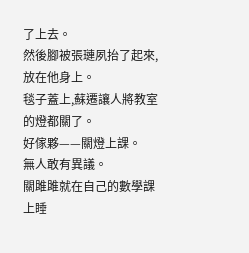了上去。
然後腳被張璉夙抬了起來,放在他身上。
毯子蓋上,蘇遷讓人將教室的燈都關了。
好傢夥——關燈上課。
無人敢有異議。
關雎雎就在自己的數學課上睡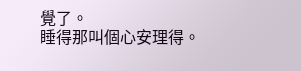覺了。
睡得那叫個心安理得。